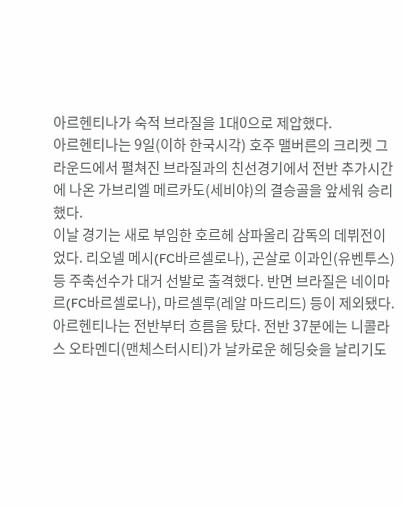아르헨티나가 숙적 브라질을 1대0으로 제압했다.
아르헨티나는 9일(이하 한국시각) 호주 맬버른의 크리켓 그라운드에서 펼쳐진 브라질과의 친선경기에서 전반 추가시간에 나온 가브리엘 메르카도(세비야)의 결승골을 앞세워 승리했다.
이날 경기는 새로 부임한 호르헤 삼파올리 감독의 데뷔전이었다. 리오넬 메시(FC바르셀로나), 곤살로 이과인(유벤투스) 등 주축선수가 대거 선발로 출격했다. 반면 브라질은 네이마르(FC바르셀로나), 마르셀루(레알 마드리드) 등이 제외됐다.
아르헨티나는 전반부터 흐름을 탔다. 전반 37분에는 니콜라스 오타멘디(맨체스터시티)가 날카로운 헤딩슛을 날리기도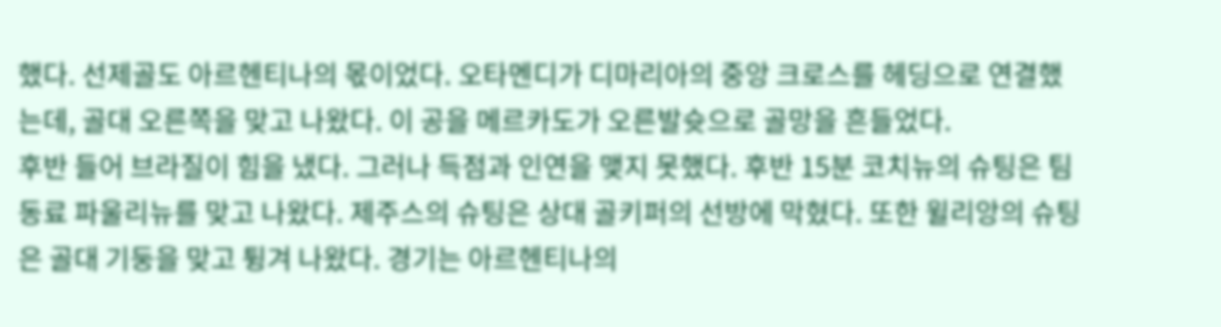했다. 선제골도 아르헨티나의 몫이었다. 오타멘디가 디마리아의 중앙 크로스를 헤딩으로 연결했는데, 골대 오른쪽을 맞고 나왔다. 이 공을 메르카도가 오른발슛으로 골망을 흔들었다.
후반 들어 브라질이 힘을 냈다. 그러나 득점과 인연을 맺지 못했다. 후반 15분 코치뉴의 슈팅은 팀 동료 파울리뉴를 맞고 나왔다. 제주스의 슈팅은 상대 골키퍼의 선방에 막혔다. 또한 윌리앙의 슈팅은 골대 기둥을 맞고 튕겨 나왔다. 경기는 아르헨티나의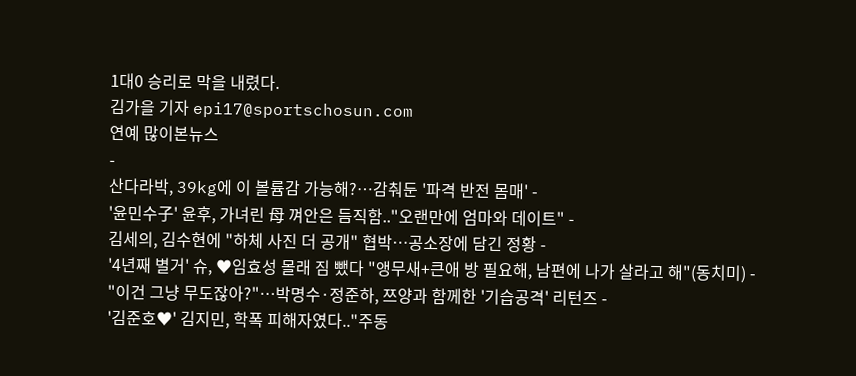1대0 승리로 막을 내렸다.
김가을 기자 epi17@sportschosun.com
연예 많이본뉴스
-
산다라박, 39kg에 이 볼륨감 가능해?…감춰둔 '파격 반전 몸매' -
'윤민수子' 윤후, 가녀린 母 껴안은 듬직함.."오랜만에 엄마와 데이트" -
김세의, 김수현에 "하체 사진 더 공개" 협박…공소장에 담긴 정황 -
'4년째 별거' 슈, ♥임효성 몰래 짐 뺐다 "앵무새+큰애 방 필요해, 남편에 나가 살라고 해"(동치미) -
"이건 그냥 무도잖아?"…박명수·정준하, 쯔양과 함께한 '기습공격' 리턴즈 -
'김준호♥' 김지민, 학폭 피해자였다.."주동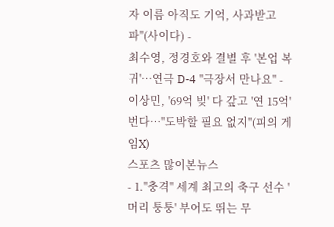자 이름 아직도 기억, 사과받고파"(사이다) -
최수영, 정경호와 결별 후 '본업 복귀'…연극 D-4 "극장서 만나요" -
이상민, '69억 빚' 다 갚고 '연 15억' 번다…"도박할 필요 없지"(피의 게임X)
스포츠 많이본뉴스
- 1."충격" 세계 최고의 축구 선수 '머리 퉁퉁' 부어도 뛰는 무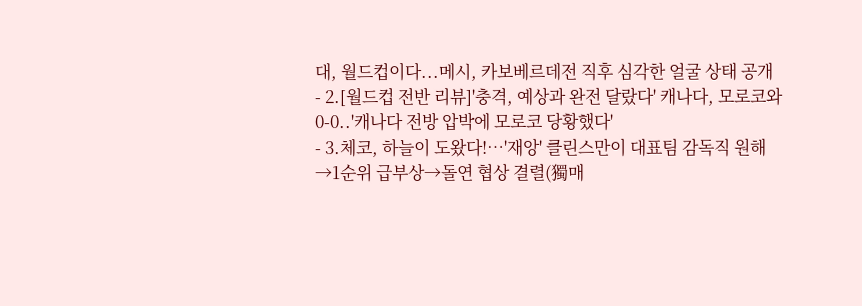대, 월드컵이다...메시, 카보베르데전 직후 심각한 얼굴 상태 공개
- 2.[월드컵 전반 리뷰]'충격, 예상과 완전 달랐다' 캐나다, 모로코와 0-0..'캐나다 전방 압박에 모로코 당황했다'
- 3.체코, 하늘이 도왔다!…'재앙' 클린스만이 대표팀 감독직 원해→1순위 급부상→돌연 협상 결렬(獨매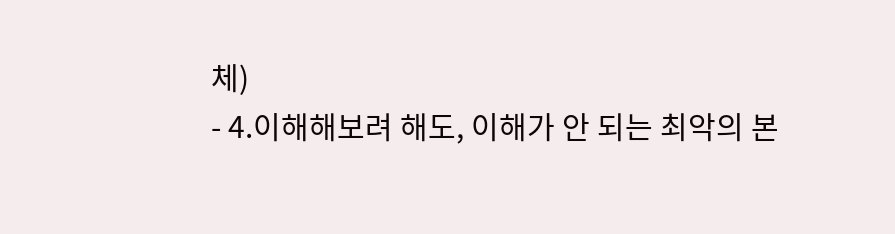체)
- 4.이해해보려 해도, 이해가 안 되는 최악의 본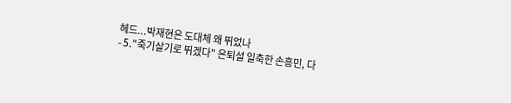헤드...박재현은 도대체 왜 뛰었나
- 5."죽기살기로 뛰겠다" 은퇴설 일축한 손흥민, 다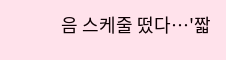음 스케줄 떴다…'짧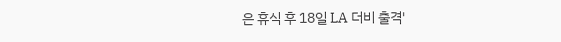은 휴식 후 18일 LA 더비 출격'